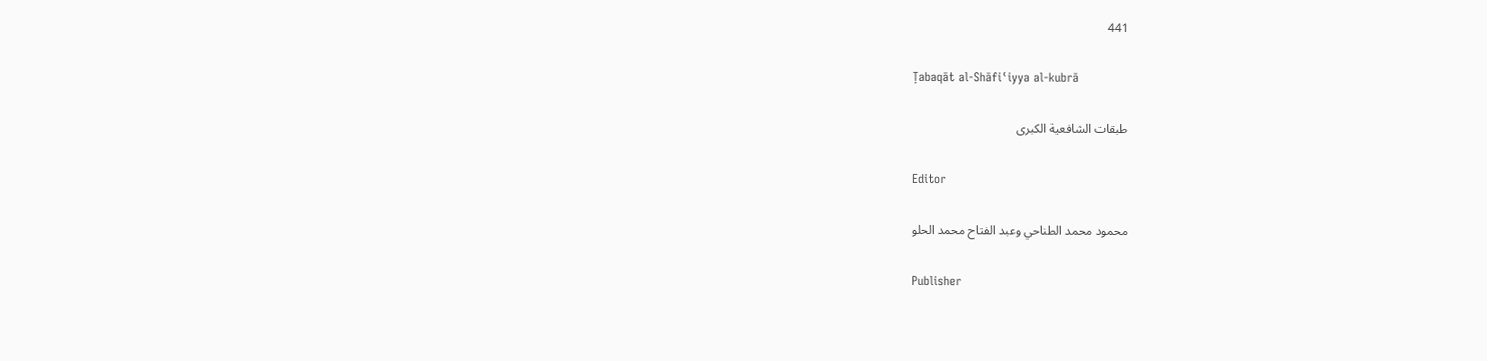441

Ṭabaqāt al-Shāfiʿiyya al-kubrā

طبقات الشافعية الكبرى

Editor

محمود محمد الطناحي وعبد الفتاح محمد الحلو

Publisher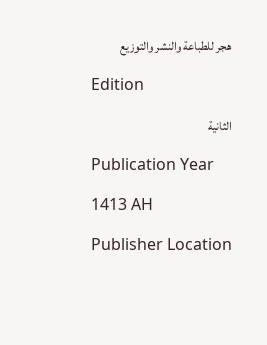هجر للطباعة والنشر والتوزيع

Edition

الثانية

Publication Year

1413 AH

Publisher Location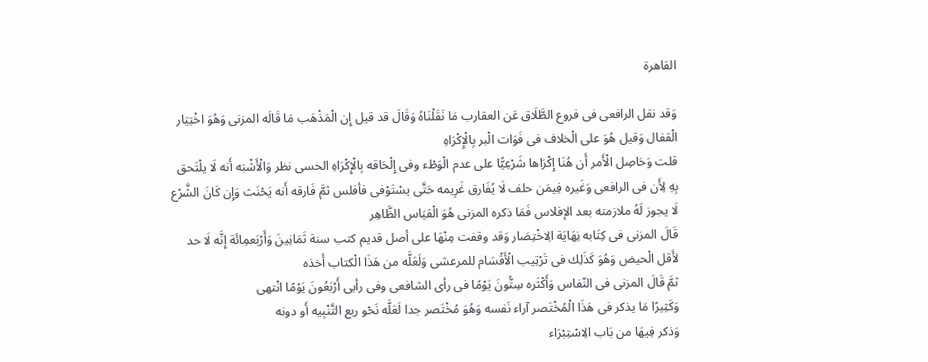القاهرة

وَقد نقل الرافعى فى فروع الطَّلَاق عَن العقارب مَا نَقَلْنَاهُ وَقَالَ قد قيل إِن الْمَذْهَب مَا قَالَه المزنى وَهُوَ اخْتِيَار الْقفال وَقيل هُوَ على الْخلاف فى فَوَات الْبر بِالْإِكْرَاهِ
قلت وَحَاصِل الْأَمر أَن هُنَا إِكْرَاها شَرْعِيًّا على عدم الْوَطْء وفى إِلْحَاقه بِالْإِكْرَاهِ الحسى نظر وَالْأَشْبَه أَنه لَا يلْتَحق بِهِ لِأَن فى الرافعى وَغَيره فِيمَن حلف لَا يُفَارق غَرِيمه حَتَّى يسْتَوْفى فأفلس ثمَّ فَارقه أَنه يَحْنَث وَإِن كَانَ الشَّرْع لَا يجوز لَهُ ملازمته بعد الإفلاس فَمَا ذكره المزنى هُوَ الْقيَاس الظَّاهِر
قَالَ المزنى فى كِتَابه نِهَايَة الِاخْتِصَار وَقد وقفت مِنْهَا على أصل قديم كتب سنة ثَمَانِينَ وَأَرْبَعمِائَة إِنَّه لَا حد لأَقل الْحيض وَهُوَ كَذَلِك فى تَرْتِيب الْأَقْسَام للمرعشى وَلَعَلَّه من هَذَا الْكتاب أَخذه
ثمَّ قَالَ المزنى فى النّفاس وَأَكْثَره سِتُّونَ يَوْمًا فى رأى الشافعى وفى رأيى أَرْبَعُونَ يَوْمًا انْتهى
وَكَثِيرًا مَا يذكر فى هَذَا الْمُخْتَصر آراء نَفسه وَهُوَ مُخْتَصر جدا لَعَلَّه نَحْو ربع التَّنْبِيه أَو دونه
وَذكر فِيهَا من بَاب الِاسْتِبْرَاء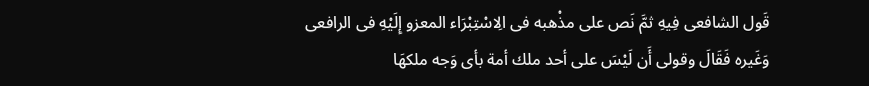قَول الشافعى فِيهِ ثمَّ نَص على مذْهبه فى الِاسْتِبْرَاء المعزو إِلَيْهِ فى الرافعى وَغَيره فَقَالَ وقولى أَن لَيْسَ على أحد ملك أمة بأى وَجه ملكهَا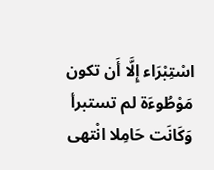اسْتِبْرَاء إِلَّا أَن تكون مَوْطُوءَة لم تستبرأ وَكَانَت حَامِلا انْتهى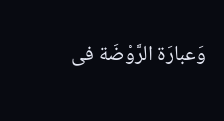وَعبارَة الرَّوْضَة فى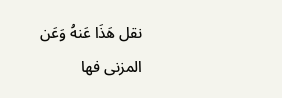نقل هَذَا عَنهُ وَعَن المزنى فها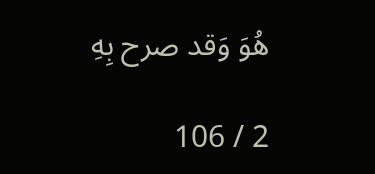هُوَ وَقد صرح بِهِ

2 / 106